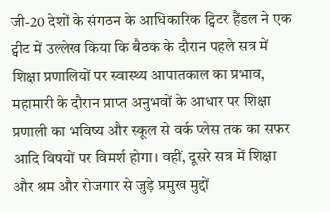जी-20 देशों के संगठन के आधिकारिक ट्विटर हैंडल ने एक ट्वीट में उल्लेख किया कि बैठक के दौरान पहले सत्र में शिक्षा प्रणालियों पर स्वास्थ्य आपातकाल का प्रभाव, महामारी के दौरान प्राप्त अनुभवों के आधार पर शिक्षा प्रणाली का भविष्य और स्कूल से वर्क प्लेस तक का सफर आदि विषयों पर विमर्श होगा। वहीं, दूसरे सत्र में शिक्षा और श्रम और रोजगार से जुड़े प्रमुख मुद्दों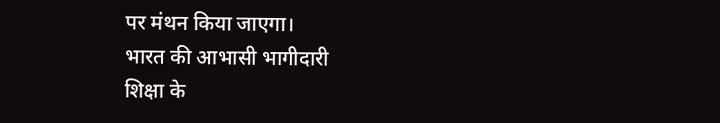पर मंथन किया जाएगा।
भारत की आभासी भागीदारी
शिक्षा के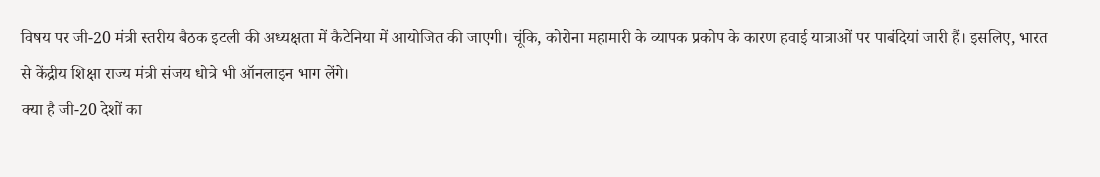विषय पर जी-20 मंत्री स्तरीय बैठक इटली की अध्यक्षता में कैटेनिया में आयोजित की जाएगी। चूंकि, कोरोना महामारी के व्यापक प्रकोप के कारण हवाई यात्राओं पर पाबंदियां जारी हैं। इसलिए, भारत से केंद्रीय शिक्षा राज्य मंत्री संजय धोत्रे भी ऑनलाइन भाग लेंगे।
क्या है जी-20 देशों का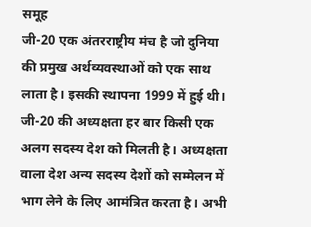समूह
जी-20 एक अंतरराष्ट्रीय मंच है जो दुनिया की प्रमुख अर्थव्यवस्थाओं को एक साथ लाता है। इसकी स्थापना 1999 में हुई थी। जी-20 की अध्यक्षता हर बार किसी एक अलग सदस्य देश को मिलती है। अध्यक्षता वाला देश अन्य सदस्य देशों को सम्मेलन में भाग लेने के लिए आमंत्रित करता है। अभी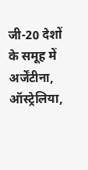जी-20 देशों के समूह में अर्जेंटीना, ऑस्ट्रेलिया,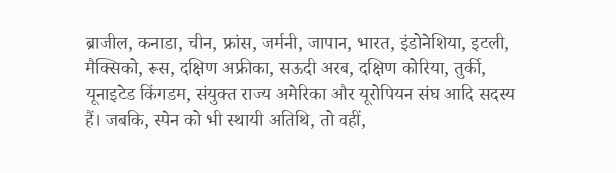ब्राजील, कनाडा, चीन, फ्रांस, जर्मनी, जापान, भारत, इंडोनेशिया, इटली, मैक्सिको, रूस, दक्षिण अफ्रीका, सऊदी अरब, दक्षिण कोरिया, तुर्की, यूनाइटेड किंगडम, संयुक्त राज्य अमेरिका और यूरोपियन संघ आदि सदस्य हैं। जबकि, स्पेन को भी स्थायी अतिथि, तो वहीं,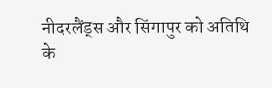नीदरलैंड्स और सिंगापुर को अतिथि के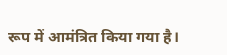रूप में आमंत्रित किया गया है।